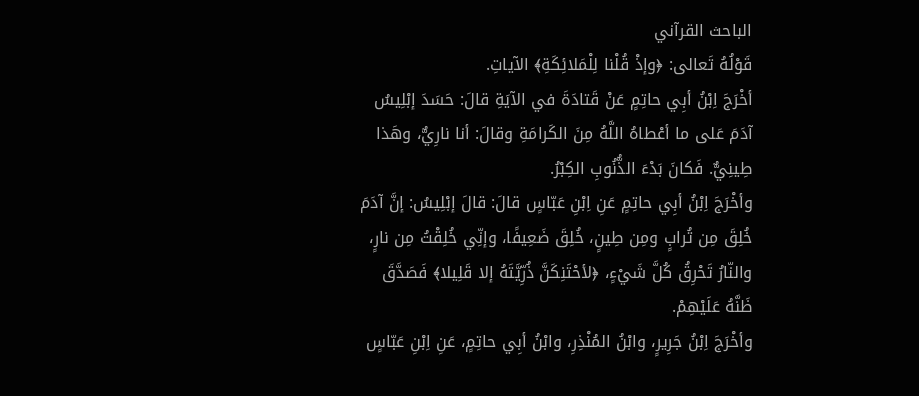الباحث القرآني
قَوْلُهُ تَعالى: ﴿وإذْ قُلْنا لِلْمَلائِكَةِ﴾ الآياتِ.
أخْرَجَ اِبْنُ أبِي حاتِمٍ عَنْ قَتادَةَ في الآيَةِ قالَ: حَسَدَ إبْلِيسُ آدَمَ عَلى ما أعْطاهُ اللَّهُ مِنَ الكَرامَةِ وقالَ: أنا نارِيٌّ، وهَذا طِينِيٌّ. فَكانَ بَدْءَ الذُّنُوبِ الكِبْرُ.
وأخْرَجَ اِبْنُ أبِي حاتِمٍ عَنِ اِبْنِ عَبّاسٍ قالَ: قالَ إبْلِيسُ: إنَّ آدَمَ خُلِقَ مِن تُرابٍ ومِن طِينٍ، خُلِقَ ضَعِيفًا، وإنِّي خُلِقْتُ مِن نارٍ، والنّارُ تَحْرِقُ كُلَّ شَيْءٍ، ﴿لأحْتَنِكَنَّ ذُرِّيَّتَهُ إلا قَلِيلا﴾ فَصَدَّقَ ظَنَّهُ عَلَيْهِمْ.
وأخْرَجَ اِبْنُ جَرِيرٍ، وابْنُ المُنْذِرِ، وابْنُ أبِي حاتِمٍ، عَنِ اِبْنِ عَبّاسٍ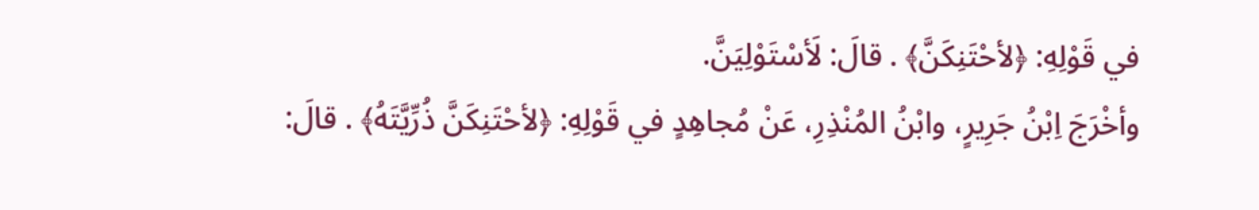في قَوْلِهِ: ﴿لأحْتَنِكَنَّ﴾ . قالَ: لَأسْتَوْلِيَنَّ.
وأخْرَجَ اِبْنُ جَرِيرٍ، وابْنُ المُنْذِرِ، عَنْ مُجاهِدٍ في قَوْلِهِ: ﴿لأحْتَنِكَنَّ ذُرِّيَّتَهُ﴾ . قالَ: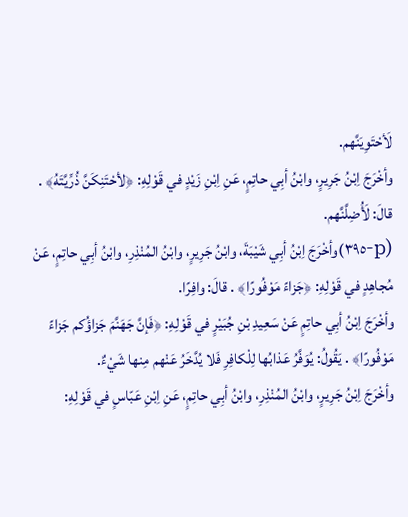لَأحْتَوِيَنَّهم.
وأخْرَجَ اِبْنُ جَرِيرٍ، وابْنُ أبِي حاتِمٍ، عَنِ اِبْنِ زَيْدٍ في قَوْلِهِ: ﴿لأحْتَنِكَنَّ ذُرِّيَّتَهُ﴾ . قالَ: لَأُضِلَّنَّهم.
(p-٣٩٥)وأخْرَجَ اِبْنُ أبِي شَيْبَةَ، وابْنُ جَرِيرٍ، وابْنُ المُنْذِرِ، وابْنُ أبِي حاتِمٍ، عَنْ مُجاهِدٍ في قَوْلِهِ: ﴿جَزاءً مَوْفُورًا﴾ . قالَ: وافِرًا.
وأخْرَجَ اِبْنُ أبِي حاتِمٍ عَنْ سَعِيدِ بْنِ جُبَيْرٍ في قَوْلِهِ: ﴿فَإنَّ جَهَنَّمَ جَزاؤُكم جَزاءً مَوْفُورًا﴾ . يَقُولُ: يُوَفَّرُ عَذابُها لِلْكافِرِ فَلا يُدَّخَرُ عَنْهم مِنها شَيْءٌ.
وأخْرَجَ اِبْنُ جَرِيرٍ، وابْنُ المُنْذِرِ، وابْنُ أبِي حاتِمٍ، عَنِ اِبْنِ عَبّاسٍ في قَوْلِهِ: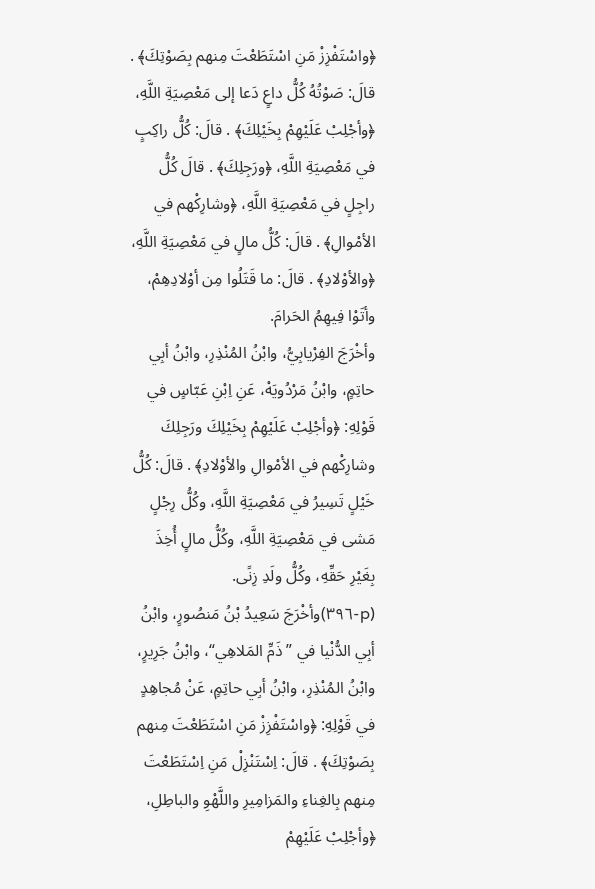﴿واسْتَفْزِزْ مَنِ اسْتَطَعْتَ مِنهم بِصَوْتِكَ﴾ . قالَ: صَوْتُهُ كُلُّ داعٍ دَعا إلى مَعْصِيَةِ اللَّهِ، ﴿وأجْلِبْ عَلَيْهِمْ بِخَيْلِكَ﴾ . قالَ: كُلُّ راكِبٍ في مَعْصِيَةِ اللَّهِ، ﴿ورَجِلِكَ﴾ . قالَ كُلُّ راجِلٍ في مَعْصِيَةِ اللَّهِ، ﴿وشارِكْهم في الأمْوالِ﴾ . قالَ: كُلُّ مالٍ في مَعْصِيَةِ اللَّهِ، ﴿والأوْلادِ﴾ . قالَ: ما قَتَلُوا مِن أوْلادِهِمْ، وأتَوْا فِيهِمُ الحَرامَ.
وأخْرَجَ الفِرْيابِيُّ، وابْنُ المُنْذِرِ، وابْنُ أبِي حاتِمٍ، وابْنُ مَرْدُويَهْ، عَنِ اِبْنِ عَبّاسٍ في قَوْلِهِ: ﴿وأجْلِبْ عَلَيْهِمْ بِخَيْلِكَ ورَجِلِكَ وشارِكْهم في الأمْوالِ والأوْلادِ﴾ . قالَ: كُلُّ خَيْلٍ تَسِيرُ في مَعْصِيَةِ اللَّهِ، وكُلُّ رِجْلٍ مَشى في مَعْصِيَةِ اللَّهِ، وكُلُّ مالٍ أُخِذَ بِغَيْرِ حَقِّهِ، وكُلُّ ولَدِ زِنًى.
(p-٣٩٦)وأخْرَجَ سَعِيدُ بْنُ مَنصُورٍ، وابْنُ أبِي الدُّنْيا في ”ذَمِّ المَلاهِي“، وابْنُ جَرِيرٍ، وابْنُ المُنْذِرِ، وابْنُ أبِي حاتِمٍ، عَنْ مُجاهِدٍ في قَوْلِهِ: ﴿واسْتَفْزِزْ مَنِ اسْتَطَعْتَ مِنهم بِصَوْتِكَ﴾ . قالَ: اِسْتَنْزِلْ مَنِ اِسْتَطَعْتَ مِنهم بِالغِناءِ والمَزامِيرِ واللَّهْوِ والباطِلِ، ﴿وأجْلِبْ عَلَيْهِمْ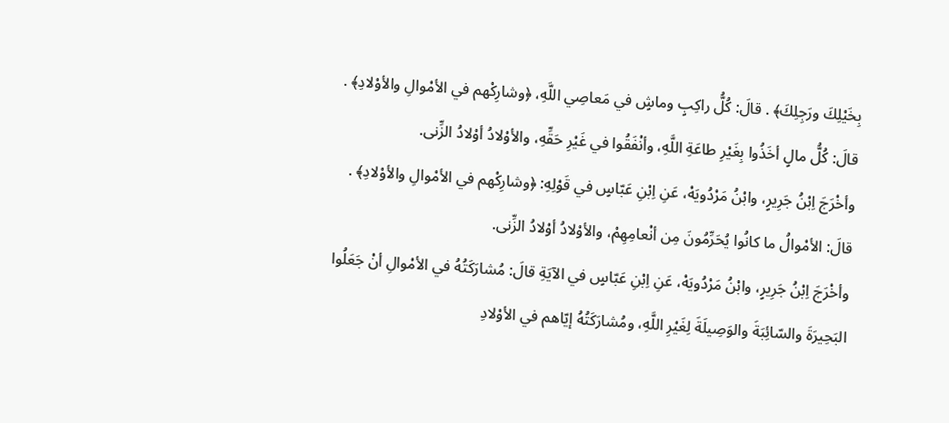بِخَيْلِكَ ورَجِلِكَ﴾ . قالَ: كُلُّ راكِبٍ وماشٍ في مَعاصِي اللَّهِ، ﴿وشارِكْهم في الأمْوالِ والأوْلادِ﴾ . قالَ: كُلُّ مالٍ أخَذُوا بِغَيْرِ طاعَةِ اللَّهِ، وأنْفَقُوا في غَيْرِ حَقِّهِ، والأوْلادُ أوْلادُ الزِّنى.
وأخْرَجَ اِبْنُ جَرِيرٍ، وابْنُ مَرْدُويَهْ، عَنِ اِبْنِ عَبّاسٍ في قَوْلِهِ: ﴿وشارِكْهم في الأمْوالِ والأوْلادِ﴾ . قالَ: الأمْوالُ ما كانُوا يُحَرِّمُونَ مِن أنْعامِهِمْ، والأوْلادُ أوْلادُ الزِّنى.
وأخْرَجَ اِبْنُ جَرِيرٍ، وابْنُ مَرْدُويَهْ، عَنِ اِبْنِ عَبّاسٍ في الآيَةِ قالَ: مُشارَكَتُهُ في الأمْوالِ أنْ جَعَلُوا البَحِيرَةَ والسّائِبَةَ والوَصِيلَةَ لِغَيْرِ اللَّهِ، ومُشارَكَتُهُ إيّاهم في الأوْلادِ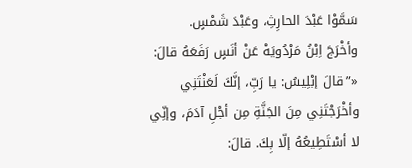سَمَّوْا عَبْدَ الحارِثِ، وعَبْدَ شَمْسٍ.
وأخْرَجَ اِبْنُ مَرْدُويَهْ عَنْ أنَسٍ رَفَعَهُ قالَ: «”قالَ إبْلِيسُ: يا رَبِّ، إنَّكَ لَعَنْتَنِي وأخْرَجْتَنِي مِنَ الجَنَّةِ مِن أجْلِ آدَمَ، وإنِّي لا أسْتَطِيعُهُ إلّا بِكَ. قالَ: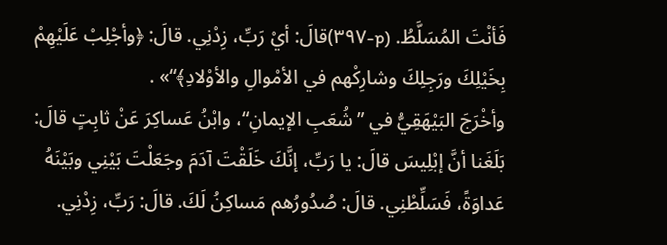فَأنْتَ المُسَلَّطُ. (p-٣٩٧)قالَ: أيْ رَبِّ، زِدْنِي. قالَ: ﴿وأجْلِبْ عَلَيْهِمْ بِخَيْلِكَ ورَجِلِكَ وشارِكْهم في الأمْوالِ والأوْلادِ﴾“» .
وأخْرَجَ البَيْهَقِيُّ في ”شُعَبِ الإيمانِ“، وابْنُ عَساكِرَ عَنْ ثابِتٍ قالَ: بَلَغَنا أنَّ إبْلِيسَ قالَ: يا رَبِّ، إنَّكَ خَلَقْتَ آدَمَ وجَعَلْتَ بَيْنِي وبَيْنَهُ عَداوَةً، فَسَلِّطْنِي. قالَ: صُدُورُهم مَساكِنُ لَكَ. قالَ: رَبِّ، زِدْنِي.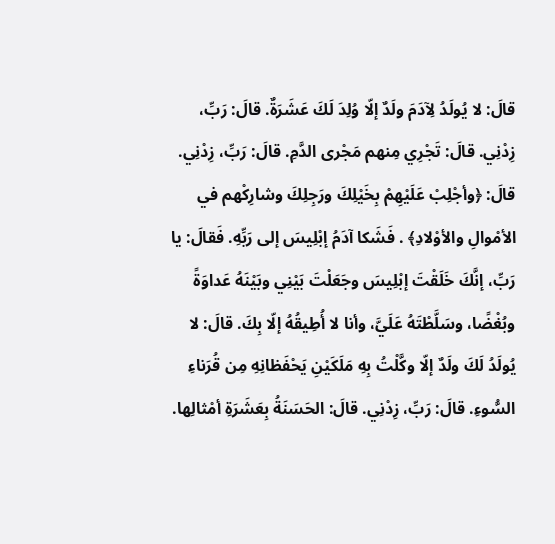قالَ: لا يُولَدُ لِآدَمَ ولَدٌ إلّا وُلِدَ لَكَ عَشَرَةٌ. قالَ: رَبِّ، زِدْنِي. قالَ: تَجْرِي مِنهم مَجْرى الدَّمِ. قالَ: رَبِّ، زِدْنِي. قالَ: ﴿وأجْلِبْ عَلَيْهِمْ بِخَيْلِكَ ورَجِلِكَ وشارِكْهم في الأمْوالِ والأوْلادِ﴾ . فَشَكا آدَمُ إبْلِيسَ إلى رَبِّهِ. فَقالَ: يا رَبِّ، إنَّكَ خَلَقْتَ إبْلِيسَ وجَعَلْتَ بَيْنِي وبَيْنَهُ عَداوَةً وبُغْضًا، وسَلَّطْتَهُ عَلَيَّ، وأنا لا أُطِيقُهُ إلّا بِكَ. قالَ: لا يُولَدُ لَكَ ولَدٌ إلّا وكَّلْتُ بِهِ مَلَكَيْنِ يَحْفَظانِهِ مِن قُرَناءِ السُّوءِ. قالَ: رَبِّ، زِدْنِي. قالَ: الحَسَنَةُ بِعَشَرَةِ أمْثالِها.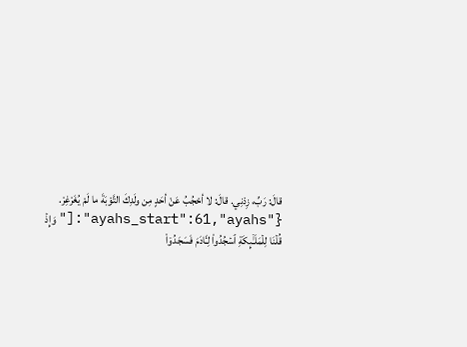قالَ: رَبِّ، زِدْنِي. قالَ: لا أحْجُبُ عَنْ أحَدٍ مِن ولَدِكَ التَّوْبَةَ ما لَمْ يُغَرْغِرْ.
{"ayahs_start":61,"ayahs":["وَإِذۡ قُلۡنَا لِلۡمَلَـٰۤىِٕكَةِ ٱسۡجُدُوا۟ لِـَٔادَمَ فَسَجَدُوۤا۟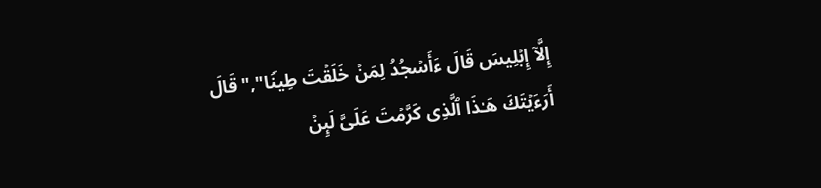إِلَّاۤ إِبۡلِیسَ قَالَ ءَأَسۡجُدُ لِمَنۡ خَلَقۡتَ طِینࣰا","قَالَ أَرَءَیۡتَكَ هَـٰذَا ٱلَّذِی كَرَّمۡتَ عَلَیَّ لَىِٕنۡ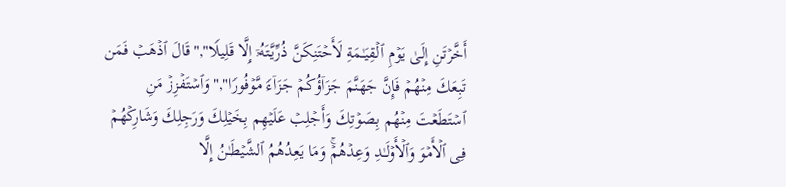أَخَّرۡتَنِ إِلَىٰ یَوۡمِ ٱلۡقِیَـٰمَةِ لَأَحۡتَنِكَنَّ ذُرِّیَّتَهُۥۤ إِلَّا قَلِیلࣰا","قَالَ ٱذۡهَبۡ فَمَن تَبِعَكَ مِنۡهُمۡ فَإِنَّ جَهَنَّمَ جَزَاۤؤُكُمۡ جَزَاۤءࣰ مَّوۡفُورࣰا","وَٱسۡتَفۡزِزۡ مَنِ ٱسۡتَطَعۡتَ مِنۡهُم بِصَوۡتِكَ وَأَجۡلِبۡ عَلَیۡهِم بِخَیۡلِكَ وَرَجِلِكَ وَشَارِكۡهُمۡ فِی ٱلۡأَمۡوَ وَٱلۡأَوۡلَـٰدِ وَعِدۡهُمۡۚ وَمَا یَعِدُهُمُ ٱلشَّیۡطَـٰنُ إِلَّا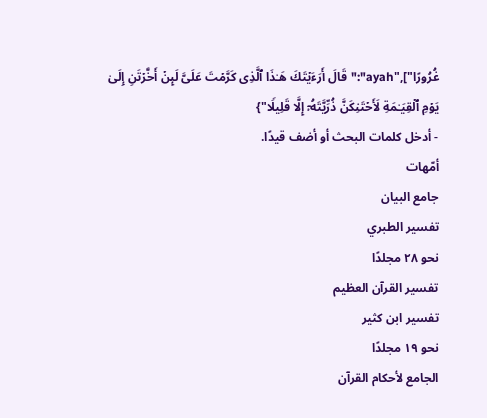غُرُورًا"],"ayah":"قَالَ أَرَءَیۡتَكَ هَـٰذَا ٱلَّذِی كَرَّمۡتَ عَلَیَّ لَىِٕنۡ أَخَّرۡتَنِ إِلَىٰ یَوۡمِ ٱلۡقِیَـٰمَةِ لَأَحۡتَنِكَنَّ ذُرِّیَّتَهُۥۤ إِلَّا قَلِیلࣰا"}
- أدخل كلمات البحث أو أضف قيدًا.
أمّهات
جامع البيان
تفسير الطبري
نحو ٢٨ مجلدًا
تفسير القرآن العظيم
تفسير ابن كثير
نحو ١٩ مجلدًا
الجامع لأحكام القرآن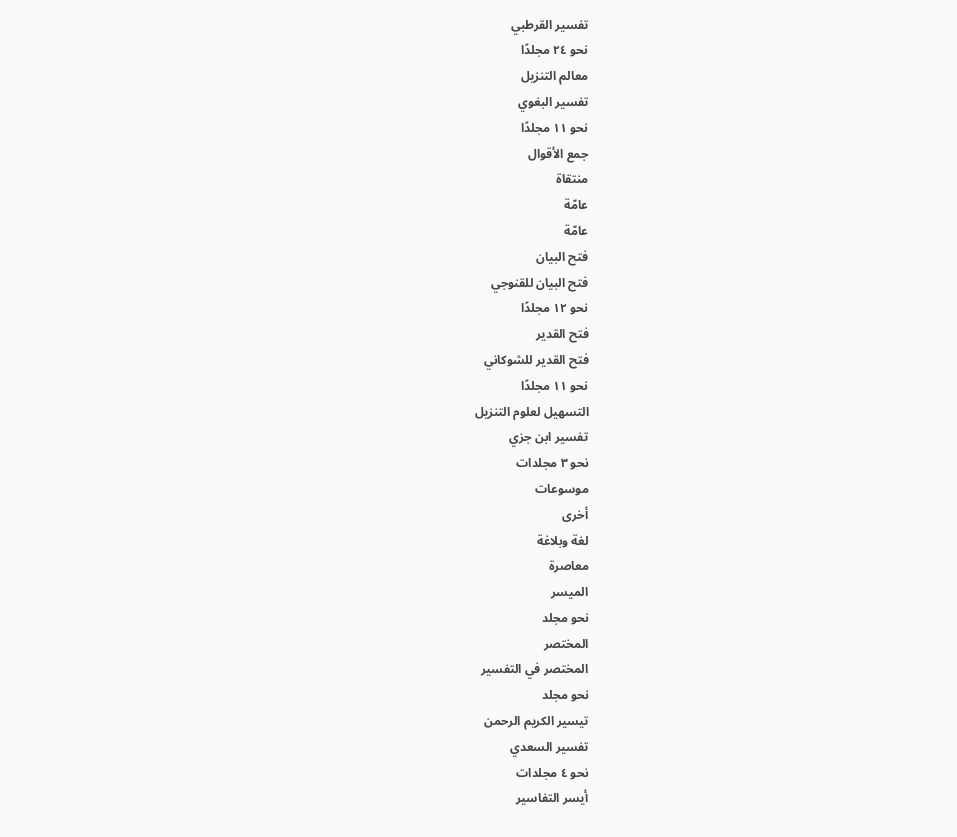تفسير القرطبي
نحو ٢٤ مجلدًا
معالم التنزيل
تفسير البغوي
نحو ١١ مجلدًا
جمع الأقوال
منتقاة
عامّة
عامّة
فتح البيان
فتح البيان للقنوجي
نحو ١٢ مجلدًا
فتح القدير
فتح القدير للشوكاني
نحو ١١ مجلدًا
التسهيل لعلوم التنزيل
تفسير ابن جزي
نحو ٣ مجلدات
موسوعات
أخرى
لغة وبلاغة
معاصرة
الميسر
نحو مجلد
المختصر
المختصر في التفسير
نحو مجلد
تيسير الكريم الرحمن
تفسير السعدي
نحو ٤ مجلدات
أيسر التفاسير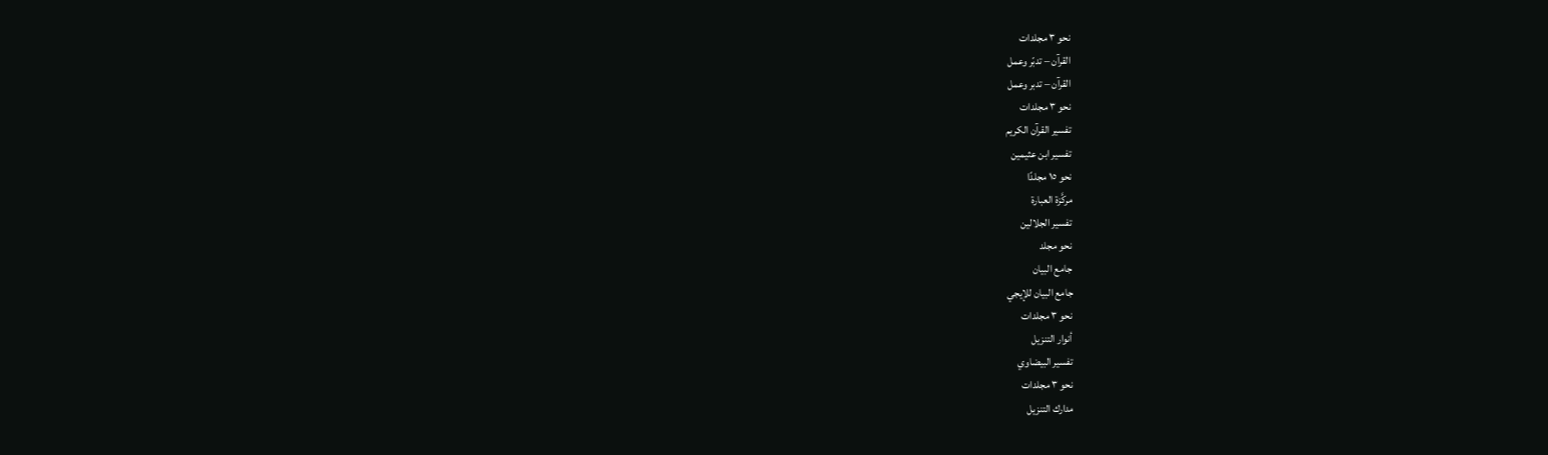نحو ٣ مجلدات
القرآن – تدبّر وعمل
القرآن – تدبر وعمل
نحو ٣ مجلدات
تفسير القرآن الكريم
تفسير ابن عثيمين
نحو ١٥ مجلدًا
مركَّزة العبارة
تفسير الجلالين
نحو مجلد
جامع البيان
جامع البيان للإيجي
نحو ٣ مجلدات
أنوار التنزيل
تفسير البيضاوي
نحو ٣ مجلدات
مدارك التنزيل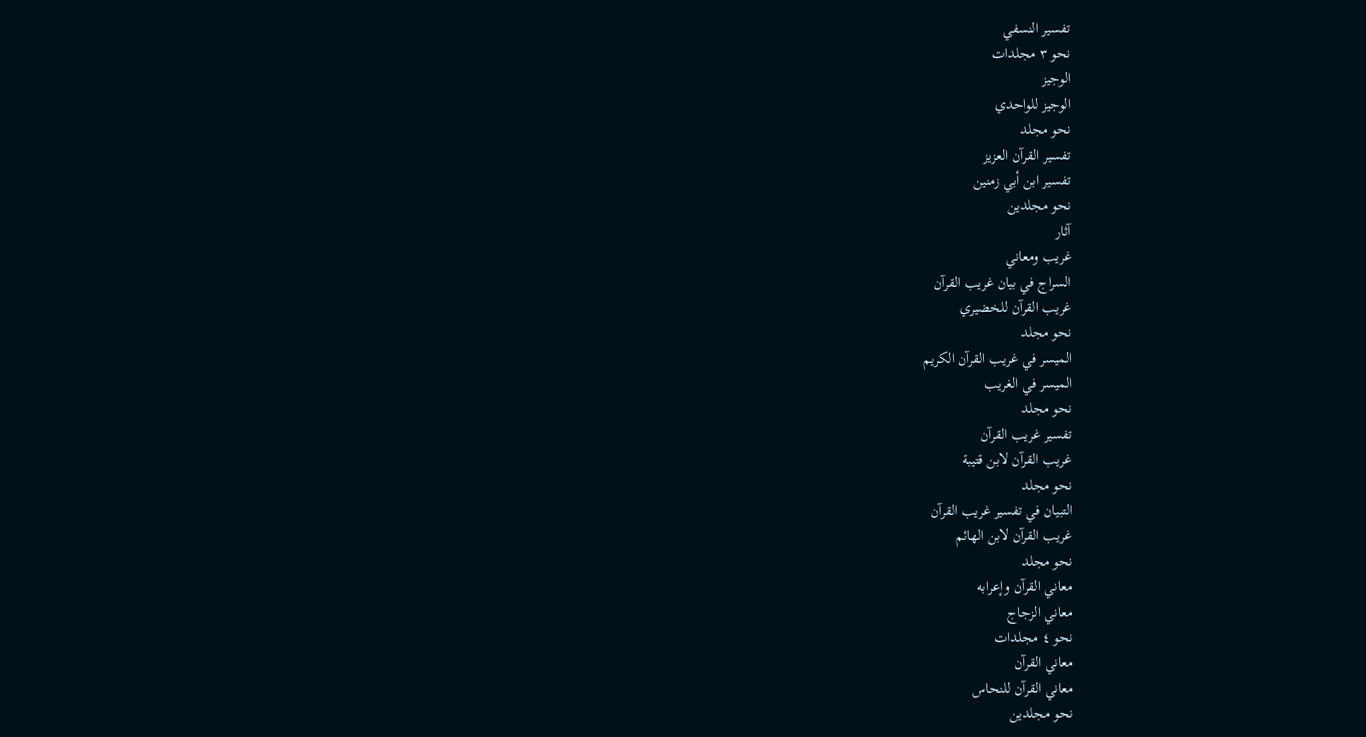تفسير النسفي
نحو ٣ مجلدات
الوجيز
الوجيز للواحدي
نحو مجلد
تفسير القرآن العزيز
تفسير ابن أبي زمنين
نحو مجلدين
آثار
غريب ومعاني
السراج في بيان غريب القرآن
غريب القرآن للخضيري
نحو مجلد
الميسر في غريب القرآن الكريم
الميسر في الغريب
نحو مجلد
تفسير غريب القرآن
غريب القرآن لابن قتيبة
نحو مجلد
التبيان في تفسير غريب القرآن
غريب القرآن لابن الهائم
نحو مجلد
معاني القرآن وإعرابه
معاني الزجاج
نحو ٤ مجلدات
معاني القرآن
معاني القرآن للنحاس
نحو مجلدين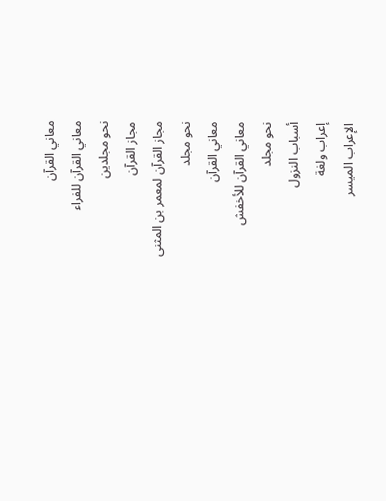معاني القرآن
معاني القرآن للفراء
نحو مجلدين
مجاز القرآن
مجاز القرآن لمعمر بن المثنى
نحو مجلد
معاني القرآن
معاني القرآن للأخفش
نحو مجلد
أسباب النزول
إعراب ولغة
الإعراب الميسر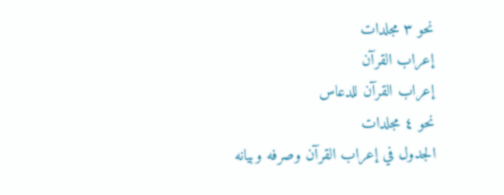نحو ٣ مجلدات
إعراب القرآن
إعراب القرآن للدعاس
نحو ٤ مجلدات
الجدول في إعراب القرآن وصرفه وبيانه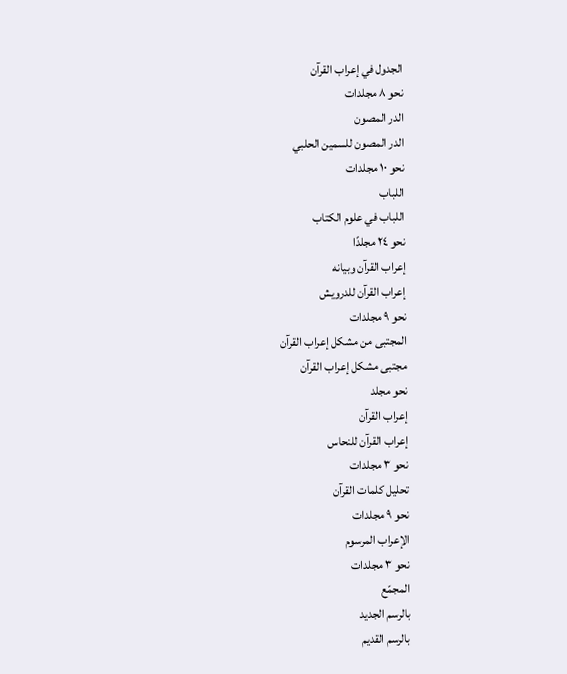الجدول في إعراب القرآن
نحو ٨ مجلدات
الدر المصون
الدر المصون للسمين الحلبي
نحو ١٠ مجلدات
اللباب
اللباب في علوم الكتاب
نحو ٢٤ مجلدًا
إعراب القرآن وبيانه
إعراب القرآن للدرويش
نحو ٩ مجلدات
المجتبى من مشكل إعراب القرآن
مجتبى مشكل إعراب القرآن
نحو مجلد
إعراب القرآن
إعراب القرآن للنحاس
نحو ٣ مجلدات
تحليل كلمات القرآن
نحو ٩ مجلدات
الإعراب المرسوم
نحو ٣ مجلدات
المجمّع
بالرسم الجديد
بالرسم القديم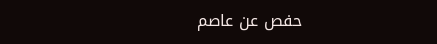حفص عن عاصم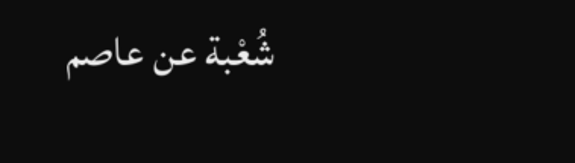شُعْبة عن عاصم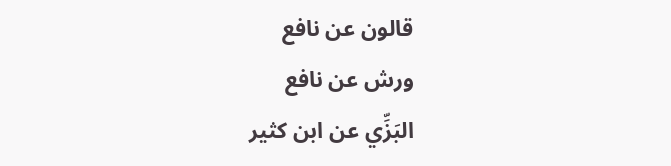قالون عن نافع
ورش عن نافع
البَزِّي عن ابن كثير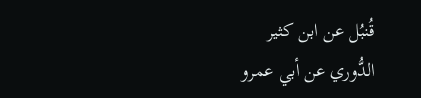قُنبُل عن ابن كثير
الدُّوري عن أبي عمرو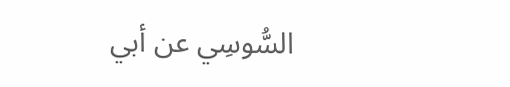السُّوسِي عن أبي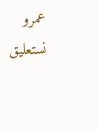عمرو
نستعليق